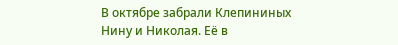В октябре забрали Клепининых Нину и Николая. Её в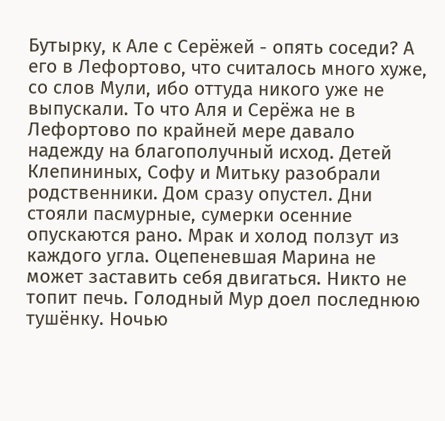Бутырку, к Але с Серёжей - опять соседи? А его в Лефортово, что считалось много хуже, со слов Мули, ибо оттуда никого уже не выпускали. То что Аля и Серёжа не в Лефортово по крайней мере давало надежду на благополучный исход. Детей Клепининых, Софу и Митьку разобрали родственники. Дом сразу опустел. Дни стояли пасмурные, сумерки осенние опускаются рано. Мрак и холод ползут из каждого угла. Оцепеневшая Марина не может заставить себя двигаться. Никто не топит печь. Голодный Мур доел последнюю тушёнку. Ночью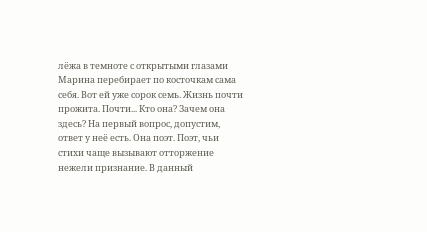лёжа в темноте с открытыми глазами Марина перебирает по косточкам сама себя. Вот ей уже сорок семь. Жизнь почти прожита. Почти... Кто она? Зачем она здесь? На первый вопрос, допустим, ответ у неё есть. Она поэт. Поэт, чьи стихи чаще вызывают отторжение нежели признание. В данный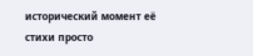исторический момент её стихи просто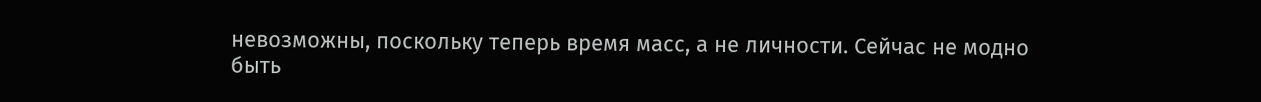невозможны, поскольку теперь время масс, а не личности. Сейчас не модно быть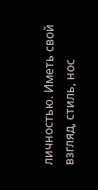личностью. Иметь свой взгляд, стиль, нос